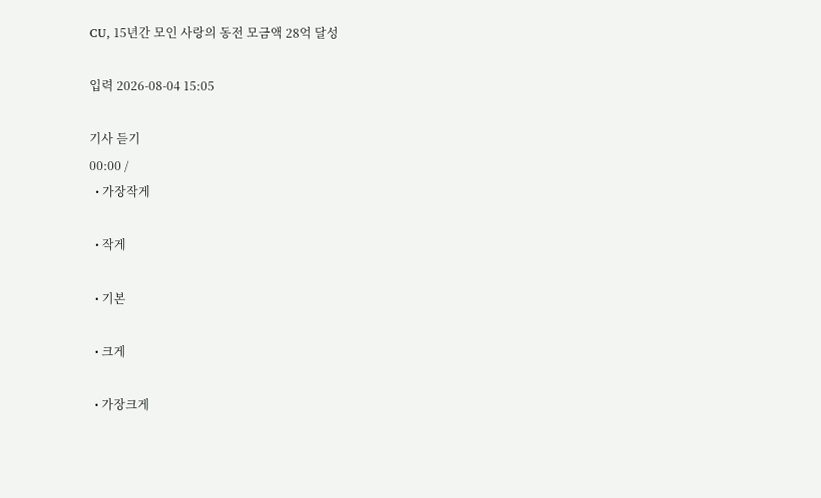CU, 15년간 모인 사랑의 동전 모금액 28억 달성

입력 2026-08-04 15:05

기사 듣기
00:00 /
  • 가장작게

  • 작게

  • 기본

  • 크게

  • 가장크게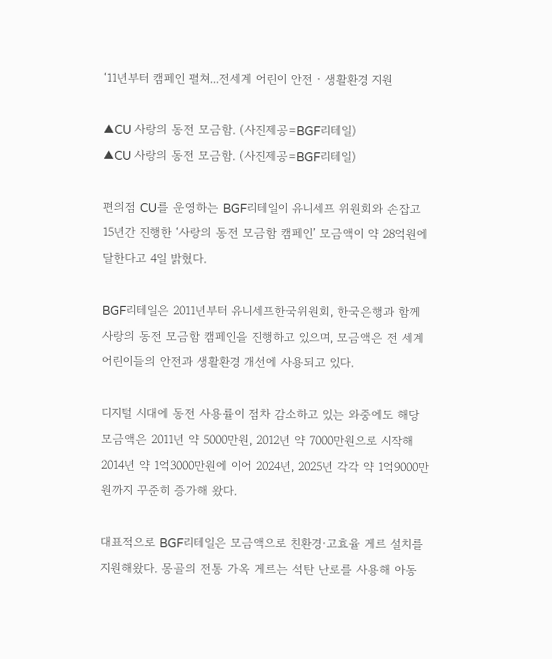‘11년부터 캠페인 펼쳐...전세계 어린이 안전‧생활환경 지원

▲CU 사랑의 동전 모금함. (사진제공=BGF리테일)
▲CU 사랑의 동전 모금함. (사진제공=BGF리테일)

편의점 CU를 운영하는 BGF리테일이 유니세프 위원회와 손잡고 15년간 진행한 ‘사랑의 동전 모금함 캠페인’ 모금액이 약 28억원에 달한다고 4일 밝혔다.

BGF리테일은 2011년부터 유니세프한국위원회, 한국은행과 함께 사랑의 동전 모금함 캠페인을 진행하고 있으며, 모금액은 전 세계 어린이들의 안전과 생활환경 개선에 사용되고 있다.

디지털 시대에 동전 사용률이 점차 감소하고 있는 와중에도 해당 모금액은 2011년 약 5000만원, 2012년 약 7000만원으로 시작해 2014년 약 1억3000만원에 이어 2024년, 2025년 각각 약 1억9000만원까지 꾸준히 증가해 왔다.

대표적으로 BGF리테일은 모금액으로 친환경·고효율 게르 설치를 지원해왔다. 몽골의 전통 가옥 게르는 석탄 난로를 사용해 아동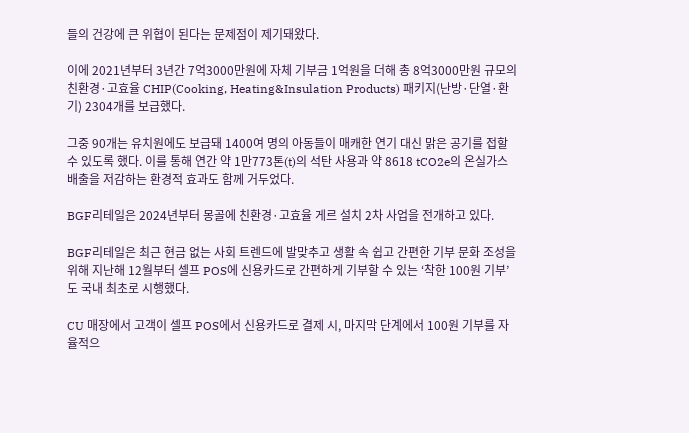들의 건강에 큰 위협이 된다는 문제점이 제기돼왔다.

이에 2021년부터 3년간 7억3000만원에 자체 기부금 1억원을 더해 총 8억3000만원 규모의 친환경·고효율 CHIP(Cooking, Heating&Insulation Products) 패키지(난방·단열·환기) 2304개를 보급했다.

그중 90개는 유치원에도 보급돼 1400여 명의 아동들이 매캐한 연기 대신 맑은 공기를 접할 수 있도록 했다. 이를 통해 연간 약 1만773톤(t)의 석탄 사용과 약 8618 tCO2e의 온실가스 배출을 저감하는 환경적 효과도 함께 거두었다.

BGF리테일은 2024년부터 몽골에 친환경·고효율 게르 설치 2차 사업을 전개하고 있다.

BGF리테일은 최근 현금 없는 사회 트렌드에 발맞추고 생활 속 쉽고 간편한 기부 문화 조성을 위해 지난해 12월부터 셀프 POS에 신용카드로 간편하게 기부할 수 있는 ‘착한 100원 기부’도 국내 최초로 시행했다.

CU 매장에서 고객이 셀프 POS에서 신용카드로 결제 시, 마지막 단계에서 100원 기부를 자율적으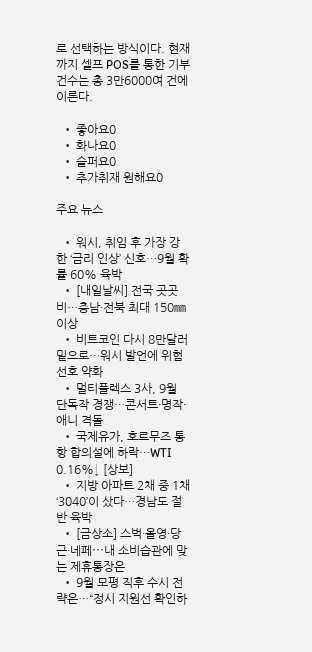로 선택하는 방식이다. 현재까지 셀프 POS를 통한 기부 건수는 총 3만6000여 건에 이른다.

  • 좋아요0
  • 화나요0
  • 슬퍼요0
  • 추가취재 원해요0

주요 뉴스

  • 워시, 취임 후 가장 강한 ‘금리 인상’ 신호…9월 확률 60% 육박
  • [내일날씨] 전국 곳곳 비…충남·전북 최대 150㎜ 이상
  • 비트코인 다시 8만달러 밑으로…워시 발언에 위험선호 약화
  • 멀티플렉스 3사, 9월 단독작 경쟁…콘서트·명작·애니 격돌
  • 국제유가, 호르무즈 통항 합의설에 하락…WTI 0.16%↓ [상보]
  • 지방 아파트 2채 중 1채 ‘3040’이 샀다…경남도 절반 육박
  • [금상소] 스벅·올영·당근·네페⋯내 소비습관에 맞는 제휴통장은
  • 9월 모평 직후 수시 전략은…“정시 지원선 확인하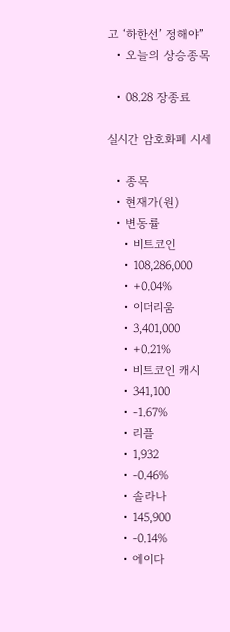고 ‘하한선’ 정해야”
  • 오늘의 상승종목

  • 08.28 장종료

실시간 암호화폐 시세

  • 종목
  • 현재가(원)
  • 변동률
    • 비트코인
    • 108,286,000
    • +0.04%
    • 이더리움
    • 3,401,000
    • +0.21%
    • 비트코인 캐시
    • 341,100
    • -1.67%
    • 리플
    • 1,932
    • -0.46%
    • 솔라나
    • 145,900
    • -0.14%
    • 에이다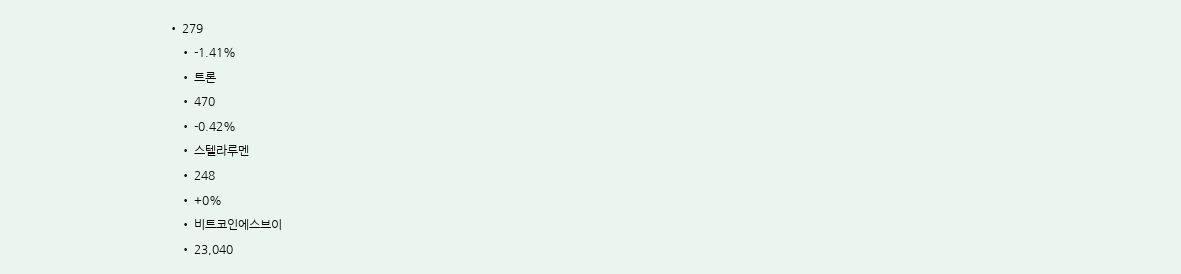• 279
    • -1.41%
    • 트론
    • 470
    • -0.42%
    • 스텔라루멘
    • 248
    • +0%
    • 비트코인에스브이
    • 23,040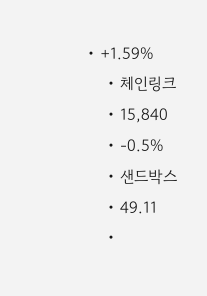• +1.59%
    • 체인링크
    • 15,840
    • -0.5%
    • 샌드박스
    • 49.11
    •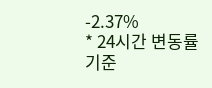-2.37%
* 24시간 변동률 기준